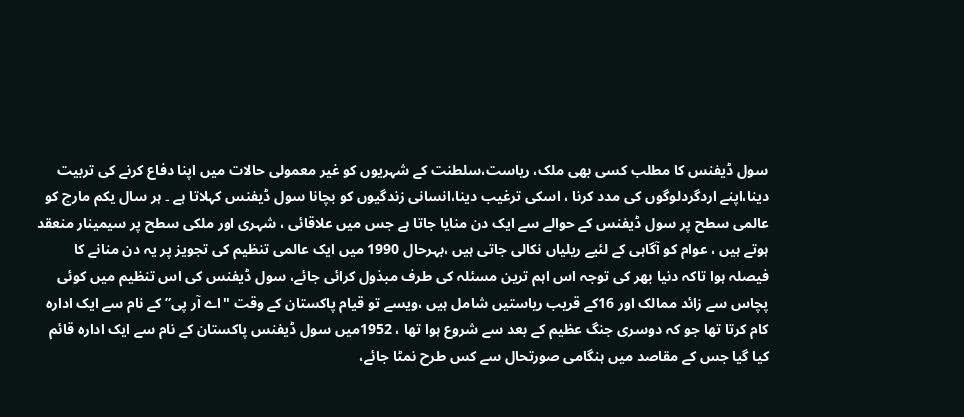سول ڈیفنس کا مطلب کسی بھی ملک، ریاست،سلطنت کے شہریوں کو غیر معمولی حالات میں اپنا دفاع کرنے کی تربیت دینا،اپنے اردگردلوگوں کی مدد کرنا ، اسکی ترغیب دینا،انسانی زندگیوں کو بچانا سول ڈیفنس کہلاتا ہے ۔ ہر سال یکم مارچ کو عالمی سطح پر سول ڈیفنس کے حوالے سے ایک دن منایا جاتا ہے جس میں علاقائی ، شہری اور ملکی سطح پر سیمینار منعقد ہوتے ہیں ، عوام کو آگاہی کے لئیے ریلیاں نکالی جاتی ہیں ،بہرحال 1990 میں ایک عالمی تنظیم کی تجویز پر یہ دن منانے کا فیصلہ ہوا تاکہ دنیا بھر کی توجہ اس اہم ترین مسئلہ کی طرف مبذول کرائی جائے، سول ڈیفنس کی اس تنظیم میں کوئی پچاس سے زائد ممالک اور 16کے قریب ریاستیں شامل ہیں ،ویسے تو قیام پاکستان کے وقت "اے آر پی” کے نام سے ایک ادارہ کام کرتا تھا جو کہ دوسری جنگ عظیم کے بعد سے شروع ہوا تھا ، 1952میں سول ڈیفنس پاکستان کے نام سے ایک ادارہ قائم کیا گیا جس کے مقاصد میں ہنگامی صورتحال سے کس طرح نمٹا جائے،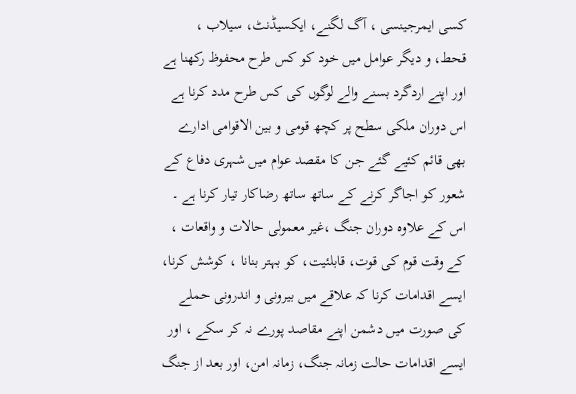کسی ایمرجینسی ، آگ لگنے، ایکسیڈنٹ، سیلاب ، قحط، و دیگر عوامل میں خود کو کس طرح محفوظ رکھنا ہے اور اپنے اردگرد بسنے والے لوگوں کی کس طرح مدد کرنا ہے اس دوران ملکی سطح پر کچھ قومی و بین الاقوامی ادارے بھی قائم کئیے گئے جن کا مقصد عوام میں شہری دفاع کے شعور کو اجاگر کرنے کے ساتھ ساتھ رضاکار تیار کرنا ہے ۔ اس کے علاوہ دوران جنگ ،غیر معمولی حالات و واقعات ، کے وقت قوم کی قوت، قابلئیت، کو بہتر بنانا ، کوشش کرنا، ایسے اقدامات کرنا کہ علاقے میں بیرونی و اندرونی حملے کی صورت میں دشمن اپنے مقاصد پورے نہ کر سکے ، اور ایسے اقدامات حالت زمانہ جنگ، زمانہ امن، اور بعد از جنگ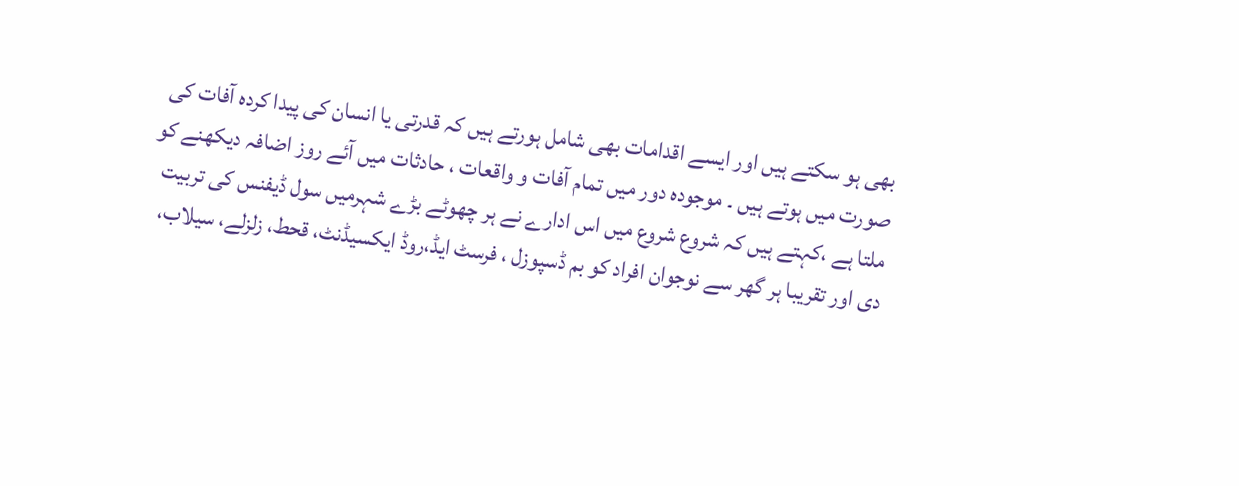بھی ہو سکتے ہیں اور ایسے اقدامات بھی شامل ہورتے ہیں کہ قدرتی یا انسان کی پیدا کردہ آفات کی صورت میں ہوتے ہیں ۔ موجودہ دور میں تمام آفات و واقعات ، حادثات میں آئے روز اضافہ دیکھنے کو ملتا ہے ،کہتے ہیں کہ شروع شروع میں اس ادارے نے ہر چھوٹے بڑے شہرمیں سول ڈیفنس کی تربیت دی اور تقریبا ہر گھر سے نوجوان افراد کو بم ڈسپوزل ، فرسٹ ایڈ،روڈ ایکسیڈنٹ، قحط، زلزلے، سیلاب،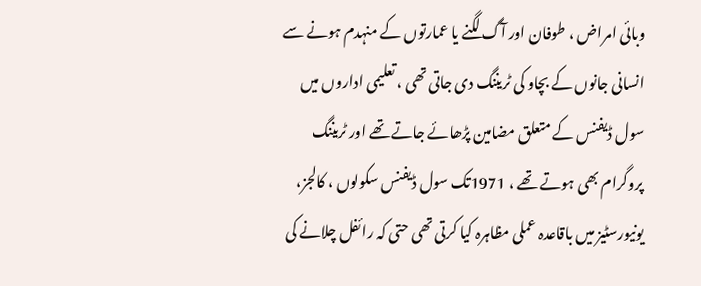وبائی امراض ، طوفان اور آگ لگنے یا عمارتوں کے منہدم ہونے سے انسانی جانوں کے بچاو کی ٹریننگ دی جاتی تھی ، تعلیمی اداروں میں سول ڈیفنس کے متعلق مضامین پڑھائے جاتے تھے اور ٹریننگ پروگرام بھی ہوتے تھے ، 1971تک سول ڈیفنس سکولوں ، کالجز، یونیورسٹیز میں باقاعدہ عملی مظاہرہ کیا کرتی تھی حتی کہ رائفل چلانے کی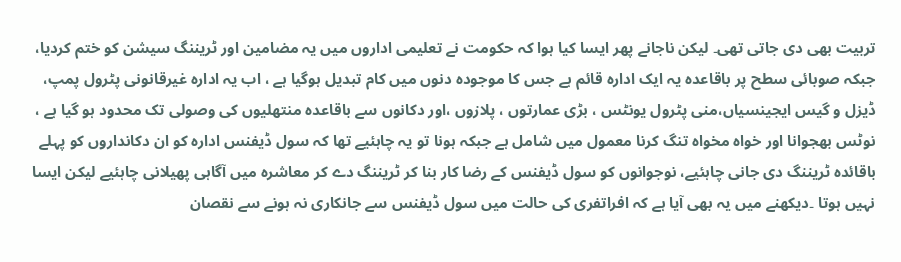تربیت بھی دی جاتی تھی۔ لیکن ناجانے پھر ایسا کیا ہوا کہ حکومت نے تعلیمی اداروں میں یہ مضامین اور ٹریننگ سیشن کو ختم کردیا، جبکہ صوبائی سطح پر باقاعدہ یہ ایک ادارہ قائم ہے جس کا موجودہ دنوں میں کام تبدیل ہوگیا ہے ، اب یہ ادارہ غیرقانونی پٹرول پمپ، ڈیزل و گیس ایجینسیاں،منی پٹرول یونٹس ، بڑی عمارتوں ، پلازوں ،اور دکانوں سے باقاعدہ منتھلیوں کی وصولی تک محدود ہو گیا ہے ، نوٹس بھجوانا اور خواہ مخواہ تنگ کرنا معمول میں شامل ہے جبکہ ہونا تو یہ چاہئیے تھا کہ سول ڈیفنس ادارہ کو ان دکانداروں کو پہلے باقائدہ ٹریننگ دی جانی چاہئیے، نوجوانوں کو سول ڈیفنس کے رضا کار بنا کر ٹریننگ دے کر معاشرہ میں آگاہی پھیلانی چاہئیے لیکن ایسا نہیں ہوتا ۔دیکھنے میں یہ بھی آیا ہے کہ افراتفری کی حالت میں سول ڈیفنس سے جانکاری نہ ہونے سے نقصان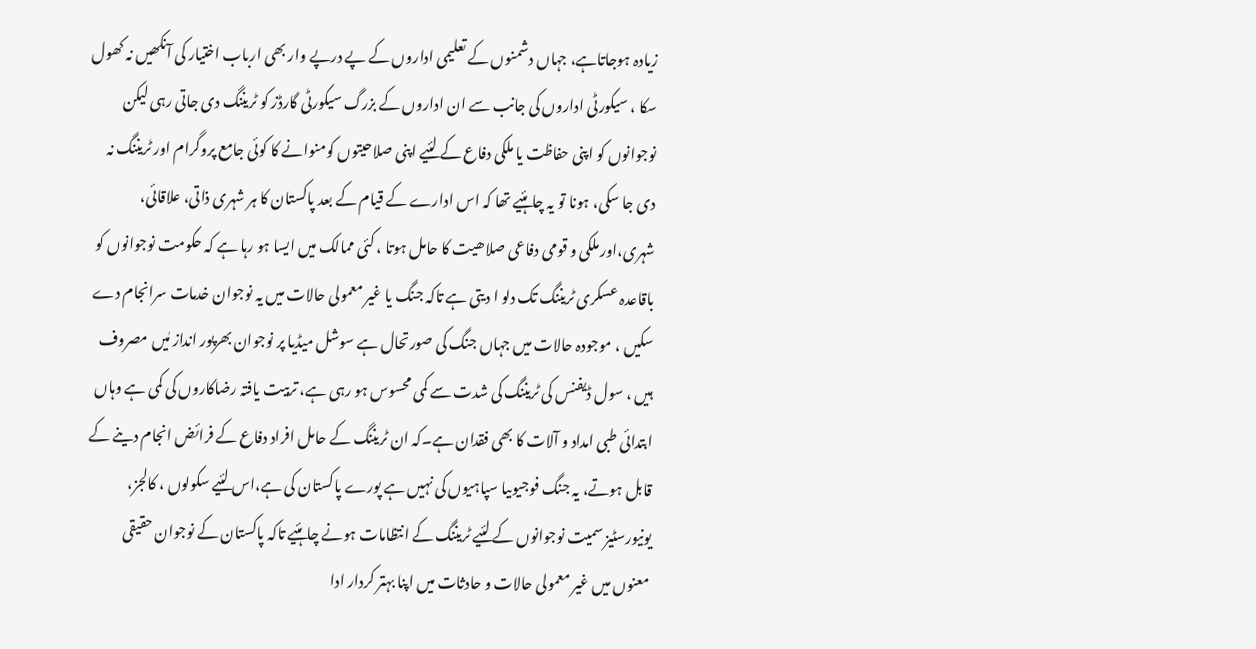زیادہ ہوجاتاہے، جہاں دشمنوں کے تعلیمی اداروں کے پے درپے وار بھی ارباب اختیار کی آنکھیں نہ کھول سکا ، سیکورٹی اداروں کی جانب سے ان اداروں کے بزرگ سیکورٹی گارڈز کو ٹریننگ دی جاتی رہی لیکن نوجوانوں کو اپنی حفاظت یا ملکی دفاع کے لئیے اپنی صلاحیتوں کومنوانے کا کوئی جامع پروگرام اور ٹریننگ نہ دی جا سکی، ہونا تو یہ چاہئیے تھا کہ اس ادارے کے قیام کے بعد پاکستان کا ہر شہری ذاتی، علاقائی، شہری،اور ملکی و قومی دفاعی صلاھیت کا حامل ہوتا ، کئی ممالک میں ایسا ہو رہا ہے کہ حکومت نوجوانوں کو باقاعدہ عسکری ٹریننگ تک دلو ا دیتی ہے تاکہ جنگ یا غیر معمولی حالات میں یہ نوجوان خدمات سرانجام دے سکیں ، موجودہ حالات میں جہاں جنگ کی صورتحال ہے سوشل میڈیا پر نوجوان بھرپور انداز مٰیں مصروف ہیں ، سول ڈیفنس کی ٹریننگ کی شدت سے کمی محسوس ہو رہی ہے، تربیت یافتہ رضاکاروں کی کمی ہے وہاں ابتدائی طبی امداد و آلات کا بھی فقدان ہے۔کہ ان ٹریننگ کے حامل افراد دفاع کے فرائض انجام دینے کے قابل ہوتے، یہ جنگ فوجیوںیا سپاہیوں کی نہیں ہے پورے پاکستان کی ہے،اس لئیے سکولوں ، کالجز، یونیورسٹیز سمیت نوجوانوں کے لئیے ٹریننگ کے انتظامات ہونے چاہئیے تاکہ پاکستان کے نوجوان حقیقی معنوں میں غیر معمولی حالات و حادثات میں اپنا بہتر کردار ادا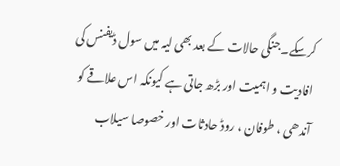کرسکے۔جنگی حالات کے بعد بھی لیہ میں سول ڈیفنس کی افادیت و اہمیت اور بڑھ جاتی ہے کیونکہ اس علاقے کو آندھی ، طوفان ، روڈ حادثات اور خصوصا سیلاب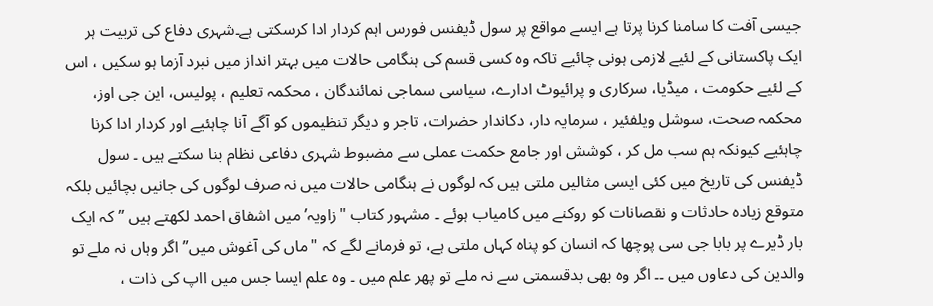جیسی آفت کا سامنا کرنا پرتا ہے ایسے مواقع پر سول ڈیفنس فورس اہم کردار ادا کرسکتی ہے۔شہری دفاع کی تربیت ہر ایک پاکستانی کے لئیے لازمی ہونی چائیے تاکہ وہ کسی قسم کی ہنگامی حالات میں بہتر انداز میں نبرد آزما ہو سکیں ، اس کے لئیے حکومت ، میڈیا، سرکاری و پرائیوٹ ادارے، سیاسی سماجی نمائندگان ، محکمہ تعلیم ، پولیس، این جی اوز، محکمہ صحت، سوشل ویلفئیر ، سرمایہ دار، دکاندار حضرات، تاجر و دیگر تنظیموں کو آگے آنا چاہئیے اور کردار ادا کرنا چاہئیے کیونکہ ہم سب مل کر ، کوشش اور جامع حکمت عملی سے مضبوط شہری دفاعی نظام بنا سکتے ہیں ۔ سول ڈیفنس کی تاریخ میں کئی ایسی مثالیں ملتی ہیں کہ لوگوں نے ہنگامی حالات میں نہ صرف لوگوں کی جانیں بچائیں بلکہ متوقع زیادہ حادثات و نقصانات کو روکنے میں کامیاب ہوئے ۔ مشہور کتاب "زاویہ’میں اشفاق احمد لکھتے ہیں ” کہ ایک بار ڈیرے پر بابا جی سی پوچھا کہ انسان کو پناہ کہاں ملتی ہے، تو فرمانے لگے کہ "ماں کی آغوش میں” اگر وہاں نہ ملے تو والدین کی دعاوں میں ۔۔ اگر وہ بھی بدقسمتی سے نہ ملے تو پھر علم میں ۔ وہ علم ایسا جس میں ااپ کی ذات ،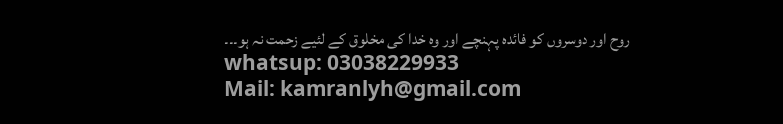روح اور دوسروں کو فائدہ پہنچے اور وہ خدا کی مخلوق کے لئیے زحمت نہ ہو۔۔۔
whatsup: 03038229933
Mail: kamranlyh@gmail.com